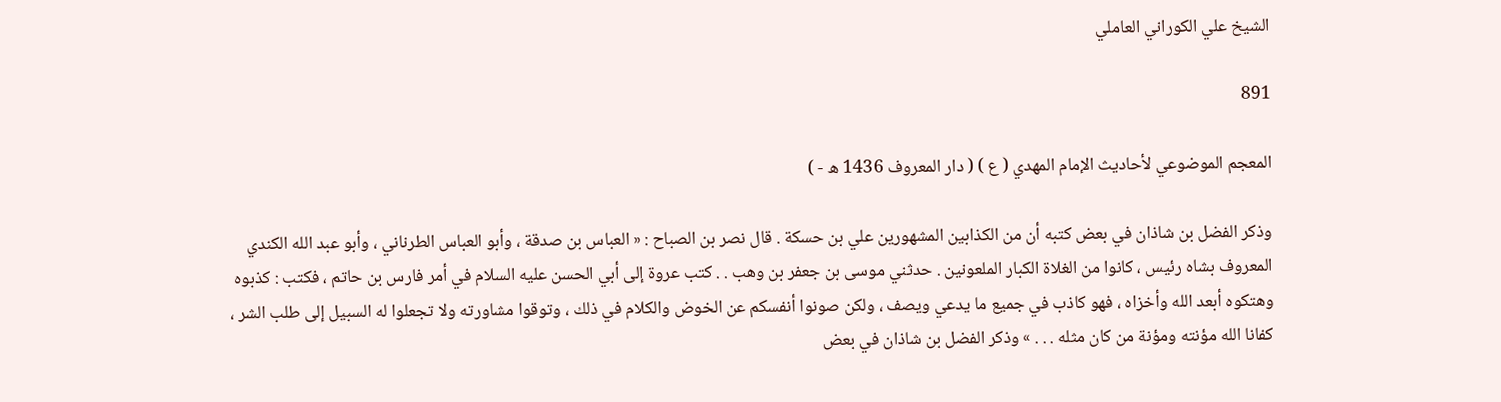الشيخ علي الكوراني العاملي

891

المعجم الموضوعي لأحاديث الإمام المهدي ( ع ) ( دار المعروف 1436 ه - )

وذكر الفضل بن شاذان في بعض كتبه أن من الكذابين المشهورين علي بن حسكة . قال نصر بن الصباح : « العباس بن صدقة ، وأبو العباس الطرناني ، وأبو عبد الله الكندي المعروف بشاه رئيس ، كانوا من الغلاة الكبار الملعونين . حدثني موسى بن جعفر بن وهب . . كتب عروة إلى أبي الحسن عليه السلام في أمر فارس بن حاتم ، فكتب : كذبوه وهتكوه أبعد الله وأخزاه ، فهو كاذب في جميع ما يدعي ويصف ، ولكن صونوا أنفسكم عن الخوض والكلام في ذلك ، وتوقوا مشاورته ولا تجعلوا له السبيل إلى طلب الشر ، كفانا الله مؤنته ومؤنة من كان مثله . . . » وذكر الفضل بن شاذان في بعض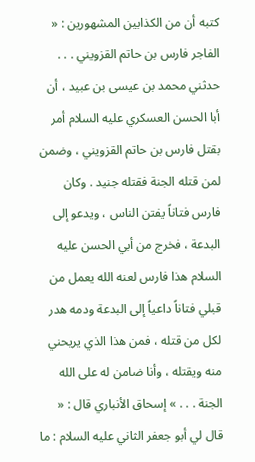كتبه أن من الكذابين المشهورين : « الفاجر فارس بن حاتم القزويني . . . حدثني محمد بن عيسى بن عبيد ، أن أبا الحسن العسكري عليه السلام أمر بقتل فارس بن حاتم القزويني ، وضمن لمن قتله الجنة فقتله جنيد . وكان فارس فتاناً يفتن الناس ، ويدعو إلى البدعة ، فخرج من أبي الحسن عليه السلام هذا فارس لعنه الله يعمل من قبلي فتاناً داعياً إلى البدعة ودمه هدر لكل من قتله ، فمن هذا الذي يريحني منه ويقتله ، وأنا ضامن له على الله الجنة . . . » إسحاق الأنباري قال : « قال لي أبو جعفر الثاني عليه السلام : ما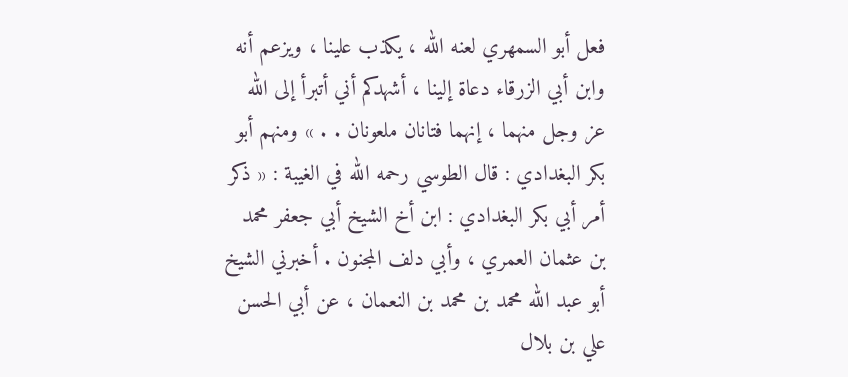فعل أبو السمهري لعنه الله ، يكذب علينا ، ويزعم أنه وابن أبي الزرقاء دعاة إلينا ، أشهدكم أني أتبرأ إلى الله عز وجل منهما ، إنهما فتانان ملعونان . . » ومنهم أبو بكر البغدادي : قال الطوسي رحمه الله في الغيبة : « ذكر أمر أبي بكر البغدادي : ابن أخ الشيخ أبي جعفر محمد بن عثمان العمري ، وأبي دلف المجنون . أخبرني الشيخ أبو عبد الله محمد بن محمد بن النعمان ، عن أبي الحسن علي بن بلال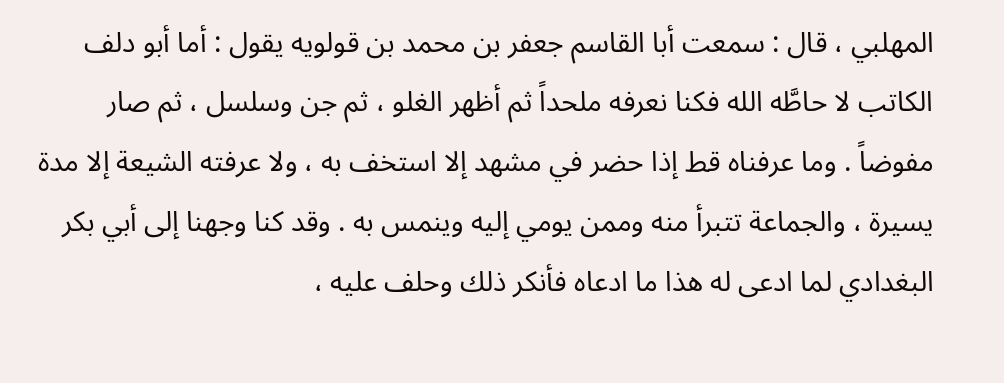المهلبي ، قال : سمعت أبا القاسم جعفر بن محمد بن قولويه يقول : أما أبو دلف الكاتب لا حاطَّه الله فكنا نعرفه ملحداً ثم أظهر الغلو ، ثم جن وسلسل ، ثم صار مفوضاً . وما عرفناه قط إذا حضر في مشهد إلا استخف به ، ولا عرفته الشيعة إلا مدة يسيرة ، والجماعة تتبرأ منه وممن يومي إليه وينمس به . وقد كنا وجهنا إلى أبي بكر البغدادي لما ادعى له هذا ما ادعاه فأنكر ذلك وحلف عليه ،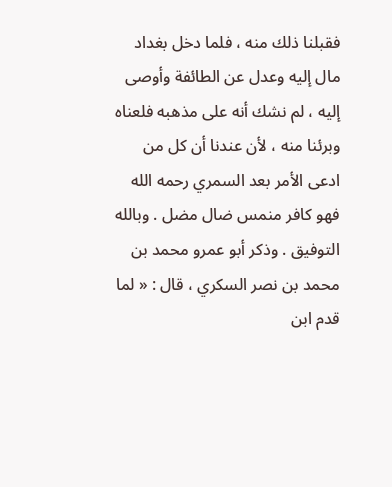فقبلنا ذلك منه ، فلما دخل بغداد مال إليه وعدل عن الطائفة وأوصى إليه ، لم نشك أنه على مذهبه فلعناه وبرئنا منه ، لأن عندنا أن كل من ادعى الأمر بعد السمري رحمه الله فهو كافر منمس ضال مضل . وبالله التوفيق . وذكر أبو عمرو محمد بن محمد بن نصر السكري ، قال : « لما قدم ابن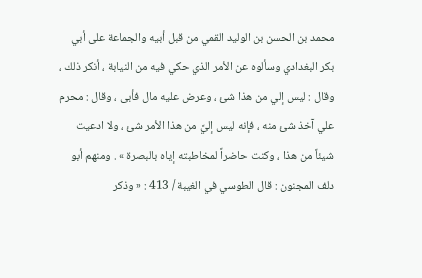محمد بن الحسن بن الوليد القمي من قبل أبيه والجماعة على أبي بكر البغدادي وسألوه عن الأمر الذي حكي فيه من النيابة ، أنكر ذلك ، وقال : ليس إلي من هذا شئ ، وعرض عليه مال فأبى ، وقال : محرم علي آخذ شئ منه ، فإنه ليس إليَّ من هذا الأمر شئ ، ولا ادعيت شيئاً من هذا ، وكنت حاضراً لمخاطبته إياه بالبصرة » . ومنهم أبو دلف المجنون : قال الطوسي في الغيبة / 413 : « وذكر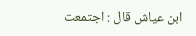ابن عياش قال : اجتمعت